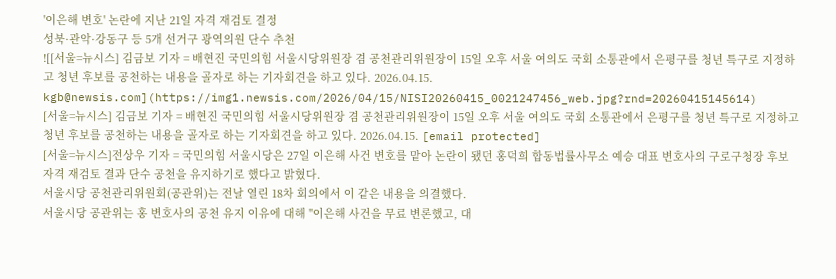'이은해 변호' 논란에 지난 21일 자격 재검토 결정
성북·관악·강동구 등 5개 선거구 광역의원 단수 추천
![[서울=뉴시스] 김금보 기자 = 배현진 국민의힘 서울시당위원장 겸 공천관리위원장이 15일 오후 서울 여의도 국회 소통관에서 은평구를 청년 특구로 지정하고 청년 후보를 공천하는 내용을 골자로 하는 기자회견을 하고 있다. 2026.04.15. kgb@newsis.com](https://img1.newsis.com/2026/04/15/NISI20260415_0021247456_web.jpg?rnd=20260415145614)
[서울=뉴시스] 김금보 기자 = 배현진 국민의힘 서울시당위원장 겸 공천관리위원장이 15일 오후 서울 여의도 국회 소통관에서 은평구를 청년 특구로 지정하고 청년 후보를 공천하는 내용을 골자로 하는 기자회견을 하고 있다. 2026.04.15. [email protected]
[서울=뉴시스]전상우 기자 = 국민의힘 서울시당은 27일 이은해 사건 변호를 맡아 논란이 됐던 홍덕희 합동법률사무소 예승 대표 변호사의 구로구청장 후보 자격 재검토 결과 단수 공천을 유지하기로 했다고 밝혔다.
서울시당 공천관리위원회(공관위)는 전날 열린 18차 회의에서 이 같은 내용을 의결했다.
서울시당 공관위는 홍 변호사의 공천 유지 이유에 대해 "이은해 사건을 무료 변론했고, 대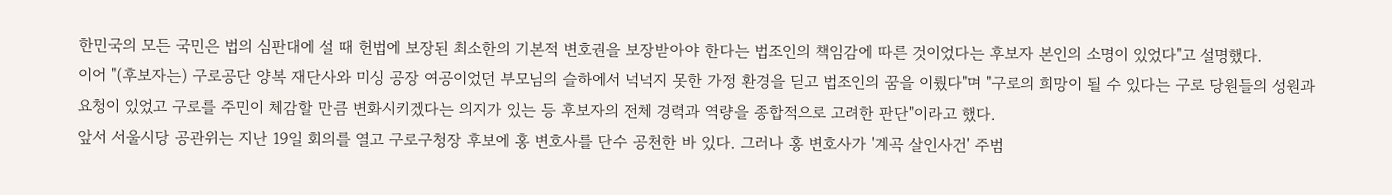한민국의 모든 국민은 법의 심판대에 설 때 헌법에 보장된 최소한의 기본적 변호권을 보장받아야 한다는 법조인의 책임감에 따른 것이었다는 후보자 본인의 소명이 있었다"고 설명했다.
이어 "(후보자는) 구로공단 양복 재단사와 미싱 공장 여공이었던 부모님의 슬하에서 넉넉지 못한 가정 환경을 딛고 법조인의 꿈을 이뤘다"며 "구로의 희망이 될 수 있다는 구로 당원들의 성원과 요청이 있었고 구로를 주민이 체감할 만큼 변화시키겠다는 의지가 있는 등 후보자의 전체 경력과 역량을 종합적으로 고려한 판단"이라고 했다.
앞서 서울시당 공관위는 지난 19일 회의를 열고 구로구청장 후보에 홍 변호사를 단수 공천한 바 있다. 그러나 홍 변호사가 '계곡 살인사건' 주범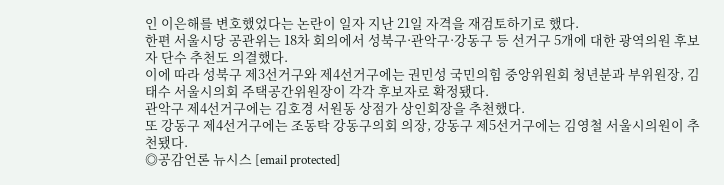인 이은해를 변호했었다는 논란이 일자 지난 21일 자격을 재검토하기로 했다.
한편 서울시당 공관위는 18차 회의에서 성북구·관악구·강동구 등 선거구 5개에 대한 광역의원 후보자 단수 추천도 의결했다.
이에 따라 성북구 제3선거구와 제4선거구에는 권민성 국민의힘 중앙위원회 청년분과 부위원장, 김태수 서울시의회 주택공간위원장이 각각 후보자로 확정됐다.
관악구 제4선거구에는 김호경 서원동 상점가 상인회장을 추천했다.
또 강동구 제4선거구에는 조동탁 강동구의회 의장, 강동구 제5선거구에는 김영철 서울시의원이 추천됐다.
◎공감언론 뉴시스 [email protected]